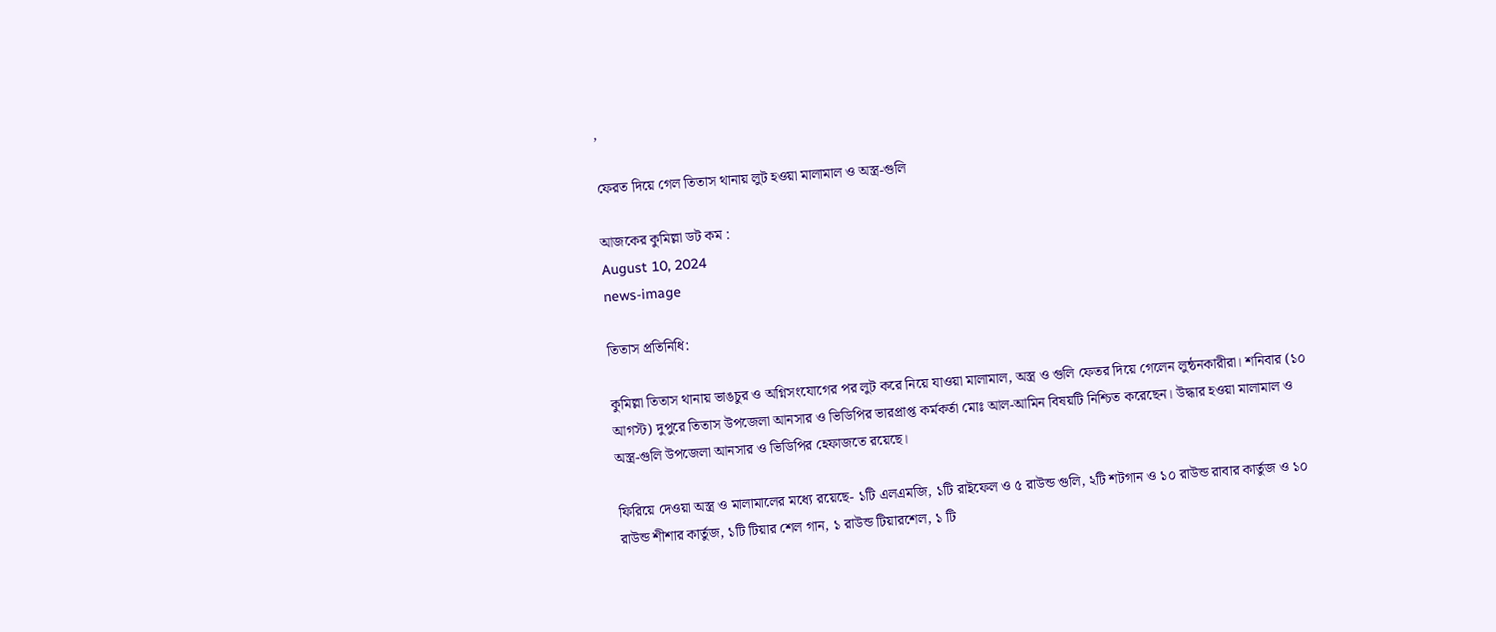,

ফেরত দিয়ে গেল তিতাস থানায় লুট হওয়া মালামাল ও অস্ত্র-গুলি

আজকের কুমিল্লা ডট কম :
August 10, 2024
news-image

তিতাস প্রতিনিধি:

কুমিল্লা তিতাস থানায় ভাঙচুর ও অগ্নিসংযোগের পর লুট করে নিয়ে যাওয়া মালামাল, অস্ত্র ও গুলি ফেতর দিয়ে গেলেন লুন্ঠনকারীরা। শনিবার (১০ আগস্ট) দুপুরে তিতাস উপজেলা আনসার ও ভিডিপির ভারপ্রাপ্ত কর্মকর্তা মোঃ আল-আমিন বিষয়টি নিশ্চিত করেছেন। উদ্ধার হওয়া মালামাল ও অস্ত্র-গুলি উপজেলা আনসার ও ভিডিপির হেফাজতে রয়েছে।

ফিরিয়ে দেওয়া অস্ত্র ও মালামালের মধ্যে রয়েছে- ১টি এলএমজি, ১টি রাইফেল ও ৫ রাউন্ড গুলি, ২টি শটগান ও ১০ রাউন্ড রাবার কার্তুজ ও ১০ রাউন্ড শীশার কার্তুজ, ১টি টিয়ার শেল গান, ১ রাউন্ড টিয়ারশেল, ১ টি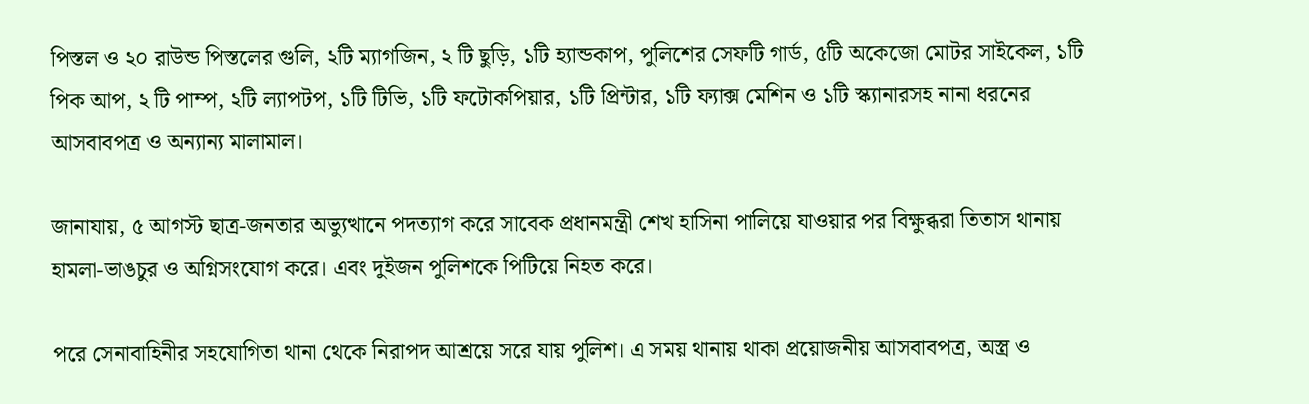পিস্তল ও ২০ রাউন্ড পিস্তলের গুলি, ২টি ম্যাগজিন, ২ টি ছুড়ি, ১টি হ্যান্ডকাপ, পুলিশের সেফটি গার্ড, ৫টি অকেজো মোটর সাইকেল, ১টি পিক আপ, ২ টি পাম্প, ২টি ল্যাপটপ, ১টি টিভি, ১টি ফটোকপিয়ার, ১টি প্রিন্টার, ১টি ফ্যাক্স মেশিন ও ১টি স্ক্যানারসহ নানা ধরনের আসবাবপত্র ও অন্যান্য মালামাল।

জানাযায়, ৫ আগস্ট ছাত্র-জনতার অভ্যুত্থানে পদত্যাগ করে সাবেক প্রধানমন্ত্রী শেখ হাসিনা পালিয়ে যাওয়ার পর বিক্ষুব্ধরা তিতাস থানায় হামলা-ভাঙচুর ও অগ্নিসংযোগ করে। এবং দুইজন পুলিশকে পিটিয়ে নিহত করে।

পরে সেনাবাহিনীর সহযোগিতা থানা থেকে নিরাপদ আশ্রয়ে সরে যায় পুলিশ। এ সময় থানায় থাকা প্রয়োজনীয় আসবাবপত্র, অস্ত্র ও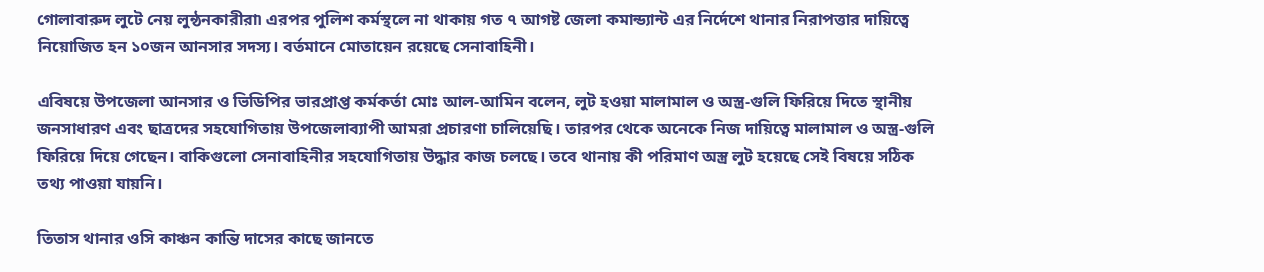গোলাবারুদ লুটে নেয় লুন্ঠনকারীরা৷ এরপর পুলিশ কর্মস্থলে না থাকায় গত ৭ আগষ্ট জেলা কমান্ড্যান্ট এর নির্দেশে থানার নিরাপত্তার দায়িত্বে নিয়োজিত হন ১০জন আনসার সদস্য। বর্তমানে মোতায়েন রয়েছে সেনাবাহিনী।

এবিষয়ে উপজেলা আনসার ও ভিডিপির ভারপ্রাপ্ত কর্মকর্তা মোঃ আল-আমিন বলেন, লুট হওয়া মালামাল ও অস্ত্র-গুলি ফিরিয়ে দিতে স্থানীয় জনসাধারণ এবং ছাত্রদের সহযোগিতায় উপজেলাব্যাপী আমরা প্রচারণা চালিয়েছি। তারপর থেকে অনেকে নিজ দায়িত্বে মালামাল ও অস্ত্র-গুলি ফিরিয়ে দিয়ে গেছেন। বাকিগুলো সেনাবাহিনীর সহযোগিতায় উদ্ধার কাজ চলছে। তবে থানায় কী পরিমাণ অস্ত্র লুট হয়েছে সেই বিষয়ে সঠিক তথ্য পাওয়া যায়নি।

তিতাস থানার ওসি কাঞ্চন কান্তি দাসের কাছে জানতে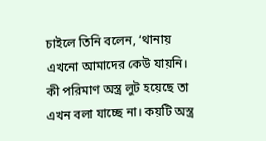চাইলে তিনি বলেন, ‘থানায় এখনো আমাদের কেউ যায়নি। কী পরিমাণ অস্ত্র লুট হয়েছে তা এখন বলা যাচ্ছে না। কয়টি অস্ত্র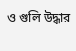ও গুলি উদ্ধার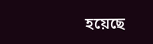হয়েছে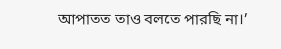আপাতত তাও বলতে পারছি না।’